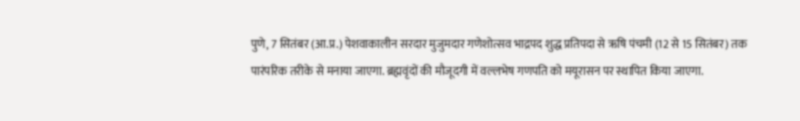पुणे, 7 सितंबर (आ.प्र.) पेशवाकालीन सरदार मुजुमदार गणेशोत्सव भाद्रपद शुद्ध प्रतिपदा से ऋषि पंचमी (12 से 15 सितंबर) तक पारंपरिक तरीके से मनाया जाएगा. ब्रह्मवृंदों की मौजूदगी में वल्लभेष गणपति को मयूरासन पर स्थापित किया जाएगा.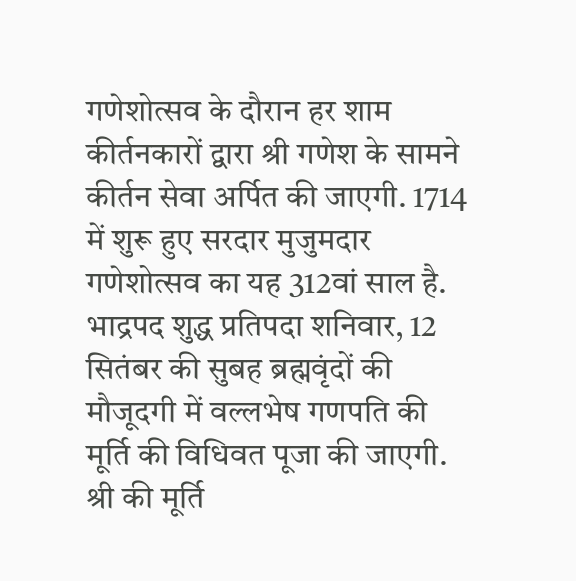गणेशोत्सव के दौरान हर शाम कीर्तनकारों द्वारा श्री गणेश के सामने कीर्तन सेवा अर्पित की जाएगी. 1714 में शुरू हुए सरदार मुजुमदार गणेशोत्सव का यह 312वां साल है. भाद्रपद शुद्ध प्रतिपदा शनिवार, 12 सितंबर की सुबह ब्रह्मवृंदों की मौजूदगी में वल्लभेष गणपति की मूर्ति की विधिवत पूजा की जाएगी. श्री की मूर्ति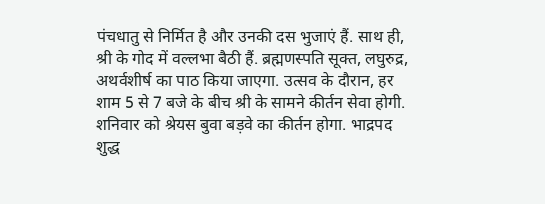पंचधातु से निर्मित है और उनकी दस भुजाएं हैं. साथ ही, श्री के गोद में वल्लभा बैठी हैं. ब्रह्मणस्पति सूक्त, लघुरुद्र, अथर्वशीर्ष का पाठ किया जाएगा. उत्सव के दौरान, हर शाम 5 से 7 बजे के बीच श्री के सामने कीर्तन सेवा होगी. शनिवार को श्रेयस बुवा बड़वे का कीर्तन होगा. भाद्रपद शुद्ध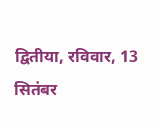द्वितीया, रविवार, 13 सितंबर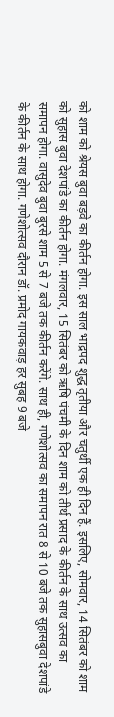को शाम को श्रेयस बुवा बड़वे का कीर्तन होगा. इस साल भाद्रपद शुद्ध तृतीया और चतुर्थी एक ही दिन हैं. इसलिए, सोमवार, 14 सितंबर को शाम को सुहास बुवा देशपांडे का कीर्तन होगा. मंगलवार, 15 सितंबर को ऋषि पंचमी के दिन शाम को तीर्थ प्रसाद के कीर्तन के साथ उत्सव का समापन होगा. वासुदेव बुवा बुरसे शाम 5 से 7 बजे तक कीर्तन करेंगे. साथ ही, गणेशोत्सव का समापन रात 8 से 10 बजे तक सुहासबुवा देशपांडे के कीर्तन के साथ होगा. गणेशोत्सव दौरान डॉ. प्रमोद गायकवाड़ हर सुबह 9 बजे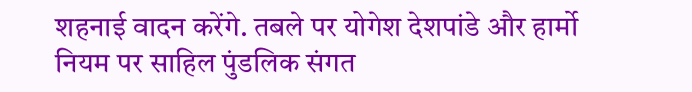शहनाई वादन करेंगे. तबले पर योगेश देशपांडे और हार्मो नियम पर साहिल पुंडलिक संगत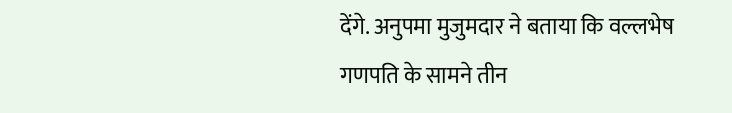देंगे. अनुपमा मुजुमदार ने बताया कि वल्लभेष गणपति के सामने तीन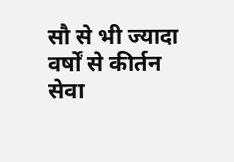सौ से भी ज्यादा वर्षों से कीर्तन सेवा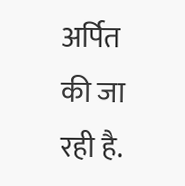अर्पित की जा रही है.